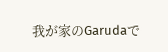我が家のGarudaで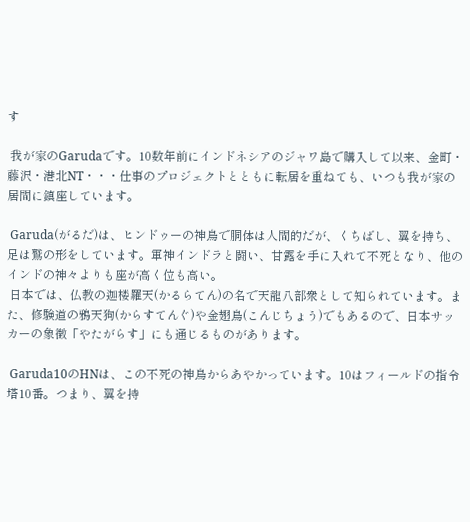す

 我が家のGarudaです。10数年前にインドネシアのジャワ島で購入して以来、金町・藤沢・港北NT・・・仕事のプロジェクトとともに転居を重ねても、いつも我が家の居間に鎮座しています。

 Garuda(がるだ)は、ヒンドゥーの神鳥で胴体は人間的だが、くちばし、翼を持ち、足は鷲の形をしています。軍神インドラと闘い、甘露を手に入れて不死となり、他のインドの神々よりも座が高く位も高い。
 日本では、仏教の迦楼羅天(かるらてん)の名で天龍八部衆として知られています。また、修験道の鴉天狗(からすてんぐ)や金翅鳥(こんじちょう)でもあるので、日本サッカーの象徴「やたがらす」にも通じるものがあります。

 Garuda10のHNは、この不死の神鳥からあやかっています。10はフィールドの指令塔10番。つまり、翼を持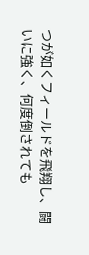つが如くフィールドを飛翔し、闘いに強く、何度倒されても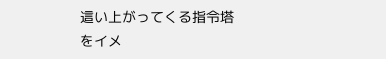這い上がってくる指令塔をイメ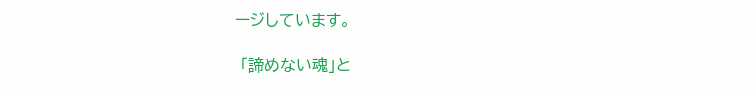ージしています。

 「諦めない魂」と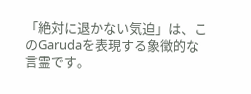「絶対に退かない気迫」は、このGarudaを表現する象徴的な言霊です。